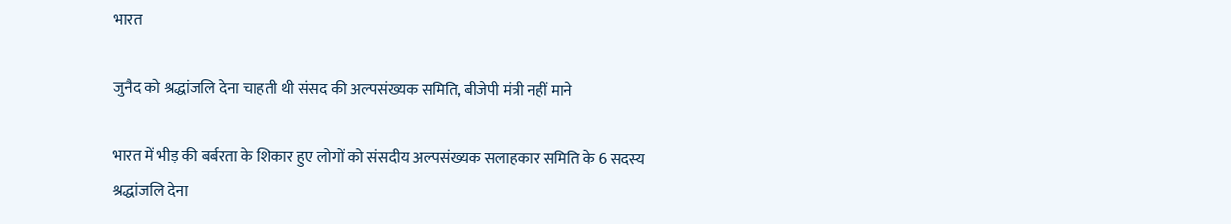भारत

जुनैद को श्रद्धांजलि देना चाहती थी संसद की अल्‍पसंख्‍यक समिति, बीजेपी मंत्री नहीं माने

भारत में भीड़ की बर्बरता के शिकार हुए लोगों को संसदीय अल्पसंख्यक सलाहकार समिति के 6 सदस्‍य श्रद्धांजलि देना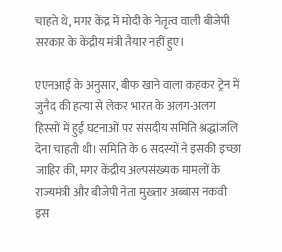चाहते थे, मगर केंद्र में मोदी के नेतृत्व वाली बीजेपी सरकार के केंद्रीय मंत्री तैयार नहीं हुए।

एएनआई के अनुसार, बीफ खाने वाला कहकर ट्रेन में जुनैद की हत्‍या से लेकर भारत के अलग-अलग हिस्‍सों में हुईं घटनाओं पर संसदीय समिति श्रद्धांजलि देना चाहती थी। समिति के 6 सदस्‍यों ने इसकी इच्‍छा जाहिर की, मगर केंद्रीय अल्पसंख्यक मामलों के राज्यमंत्री और बीजेपी नेता मुख्‍तार अब्‍बास नकवी इस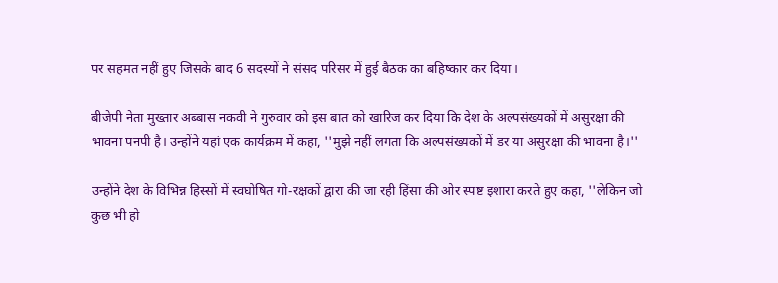पर सहमत नहीं हुए जिसके बाद 6 सदस्‍यों ने संसद परिसर में हुई बैठक का बहिष्‍कार कर दिया।

बीजेपी नेता मुख्‍तार अब्‍बास नकवी ने गुरुवार को इस बात को खारिज कर दिया कि देश के अल्पसंख्यकों में असुरक्षा की भावना पनपी है। उन्होंने यहां एक कार्यक्रम में कहा, ''मुझे नहीं लगता कि अल्पसंख्यकों में डर या असुरक्षा की भावना है।''

उन्होंने देश के विभिन्न हिस्सों में स्वघोषित गो-रक्षकों द्वारा की जा रही हिंसा की ओर स्पष्ट इशारा करते हुए कहा, ''लेकिन जो कुछ भी हो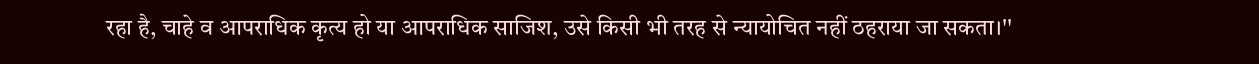रहा है, चाहे व आपराधिक कृत्य हो या आपराधिक साजिश, उसे किसी भी तरह से न्यायोचित नहीं ठहराया जा सकता।''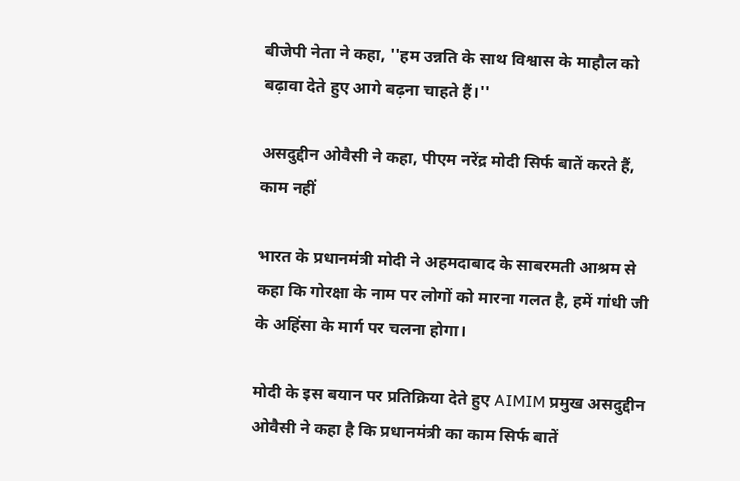बीजेपी नेता ने कहा, ''हम उन्नति के साथ विश्वास के माहौल को बढ़ावा देते हुए आगे बढ़ना चाहते हैं।''

असदुद्दीन ओवैसी ने कहा, पीएम नरेंद्र मोदी सिर्फ बातें करते हैं, काम नहीं

भारत के प्रधानमंत्री मोदी ने अहमदाबाद के साबरमती आश्रम से कहा कि गोरक्षा के नाम पर लोगों को मारना गलत है, हमें गांधी जी के अहिंसा के मार्ग पर चलना होगा।

मोदी के इस बयान पर प्रतिक्रिया देते हुए AIMIM प्रमुख असदुद्दीन ओवैसी ने कहा है कि प्रधानमंत्री का काम सिर्फ बातें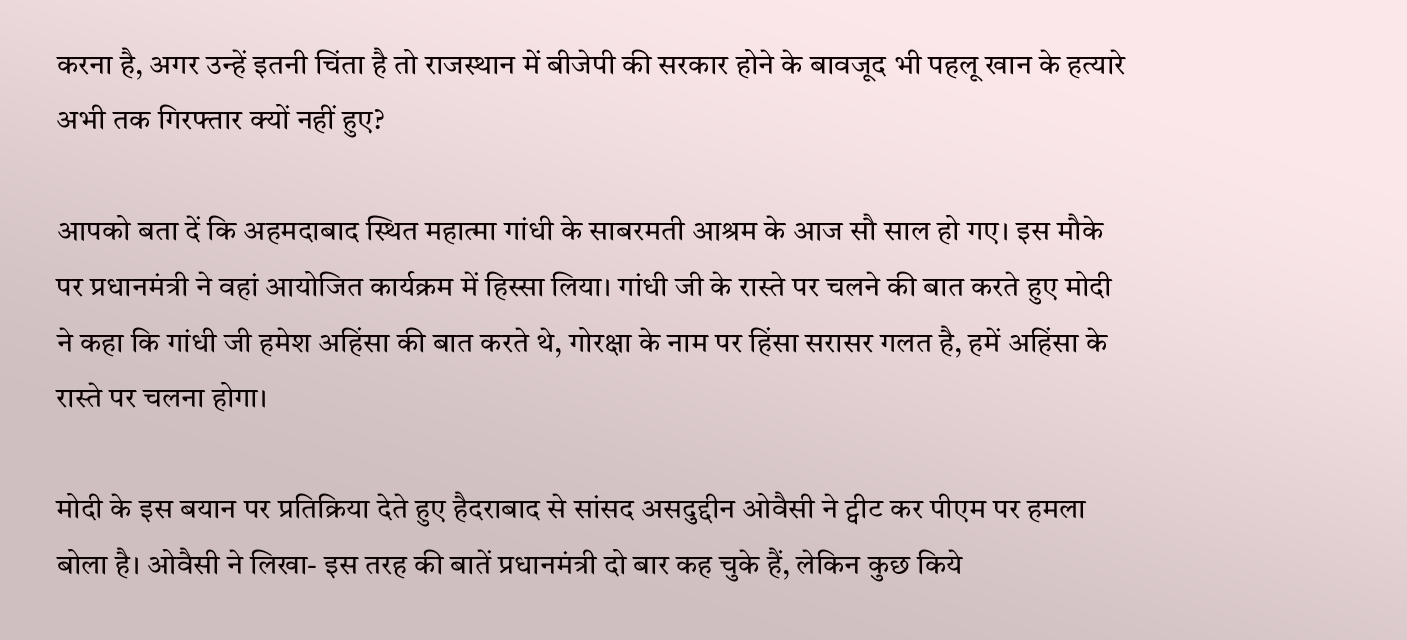करना है, अगर उन्हें इतनी चिंता है तो राजस्थान में बीजेपी की सरकार होने के बावजूद भी पहलू खान के हत्यारे अभी तक गिरफ्तार क्यों नहीं हुए?

आपको बता दें कि अहमदाबाद स्थित महात्मा गांधी के साबरमती आश्रम के आज सौ साल हो गए। इस मौके पर प्रधानमंत्री ने वहां आयोजित कार्यक्रम में हिस्सा लिया। गांधी जी के रास्ते पर चलने की बात करते हुए मोदी ने कहा कि गांधी जी हमेश अहिंसा की बात करते थे, गोरक्षा के नाम पर हिंसा सरासर गलत है, हमें अहिंसा के रास्ते पर चलना होगा।

मोदी के इस बयान पर प्रतिक्रिया देते हुए हैदराबाद से सांसद असदुद्दीन ओवैसी ने ट्वीट कर पीएम पर हमला बोला है। ओवैसी ने लिखा- इस तरह की बातें प्रधानमंत्री दो बार कह चुके हैं, लेकिन कुछ किये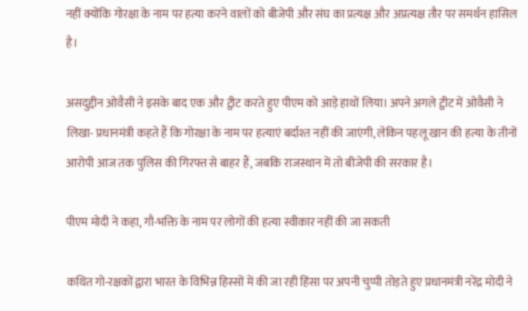नहीं क्योंकि गोरक्षा के नाम पर हत्या करने वालों को बीजेपी और संघ का प्रत्यक्ष और अप्रत्यक्ष तौर पर समर्थन हासिल है।

असदुद्दीन ओवैसी ने इसके बाद एक और ट्वीट करते हुए पीएम को आड़े हाथों लिया। अपने अगले ट्वीट में ओवैसी ने लिखा- प्रधानमंत्री कहते हैं कि गोरक्षा के नाम पर हत्याएं बर्दाश्त नहीं की जाएंगी, लेकिन पहलू खान की हत्या के तीनों आरोपी आज तक पुलिस की गिरफ्त से बाहर हैं, जबकि राजस्थान में तो बीजेपी की सरकार है।

पीएम मोदी ने कहा, गौ-भक्ति के नाम पर लोगों की हत्या स्वीकार नहीं की जा सकती

कथित गो-रक्षकों द्वारा भारत के विभिन्न हिस्सों में की जा रही हिंसा पर अपनी चुप्पी तोड़ते हुए प्रधानमंत्री नरेंद्र मोदी ने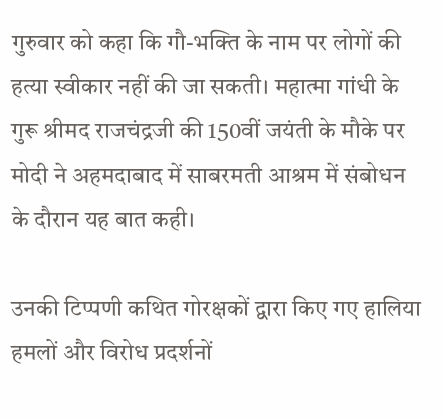गुरुवार को कहा कि गौ-भक्ति के नाम पर लोगों की हत्या स्वीकार नहीं की जा सकती। महात्मा गांधी के गुरू श्रीमद राजचंद्रजी की 150वीं जयंती के मौके पर मोदी ने अहमदाबाद में साबरमती आश्रम में संबोधन के दौरान यह बात कही।

उनकी टिप्पणी कथित गोरक्षकों द्वारा किए गए हालिया हमलों और विरोध प्रदर्शनों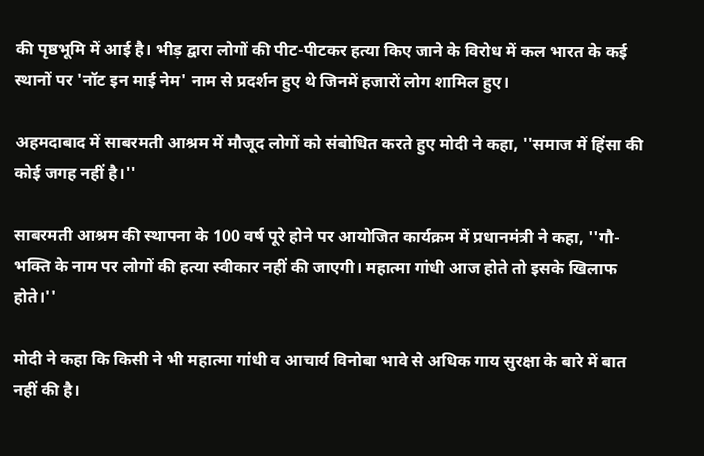की पृष्ठभूमि में आई है। भीड़ द्वारा लोगों की पीट-पीटकर हत्या किए जाने के विरोध में कल भारत के कई स्थानों पर 'नॉट इन माई नेम' नाम से प्रदर्शन हुए थे जिनमें हजारों लोग शामिल हुए।

अहमदाबाद में साबरमती आश्रम में मौजूद लोगों को संबोधित करते हुए मोदी ने कहा, ''समाज में हिंसा की कोई जगह नहीं है।''

साबरमती आश्रम की स्थापना के 100 वर्ष पूरे होने पर आयोजित कार्यक्रम में प्रधानमंत्री ने कहा, ''गौ-भक्ति के नाम पर लोगों की हत्या स्वीकार नहीं की जाएगी। महात्मा गांधी आज होते तो इसके खिलाफ होते।''

मोदी ने कहा कि किसी ने भी महात्मा गांधी व आचार्य विनोबा भावे से अधिक गाय सुरक्षा के बारे में बात नहीं की है।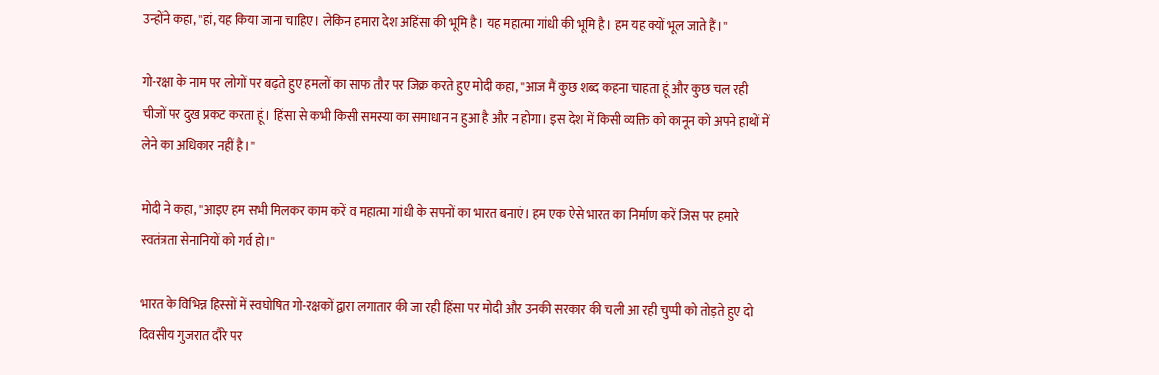उन्होंने कहा, ''हां, यह किया जाना चाहिए। लेकिन हमारा देश अहिंसा की भूमि है। यह महात्मा गांधी की भूमि है। हम यह क्यों भूल जाते हैं।''

गो-रक्षा के नाम पर लोगों पर बढ़ते हुए हमलों का साफ तौर पर जिक्र करते हुए मोदी कहा, ''आज मैं कुछ शब्द कहना चाहता हूं और कुछ चल रही चीजों पर दुख प्रकट करता हूं। हिंसा से कभी किसी समस्या का समाधान न हुआ है और न होगा। इस देश में किसी व्यक्ति को कानून को अपने हाथों में लेने का अधिकार नहीं है।''

मोदी ने कहा, ''आइए हम सभी मिलकर काम करें व महात्मा गांधी के सपनों का भारत बनाएं। हम एक ऐसे भारत का निर्माण करें जिस पर हमारे स्वतंत्रता सेनानियों को गर्व हो।''

भारत के विभिन्न हिस्सों में स्वघोषित गो-रक्षकों द्वारा लगातार की जा रही हिंसा पर मोदी और उनकी सरकार की चली आ रही चुप्पी को तोड़ते हुए दो दिवसीय गुजरात दौरे पर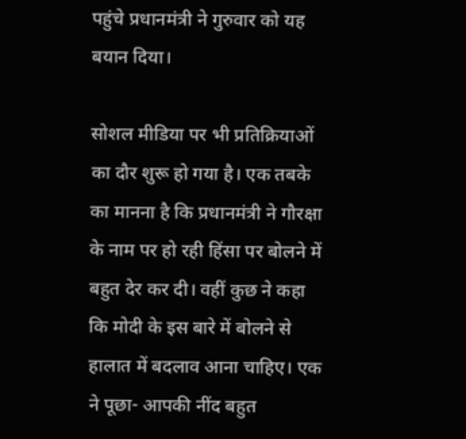पहुंचे प्रधानमंत्री ने गुरुवार को यह बयान दिया।

सोशल मीडिया पर भी प्रतिक्रियाओं का दौर शुरू हो गया है। एक तबके का मानना है कि प्रधानमंत्री ने गौरक्षा के नाम पर हो रही हिंसा पर बोलने में बहुत देर कर दी। वहीं कुछ ने कहा कि मोदी के इस बारे में बोलने से हालात में बदलाव आना चाहिए। एक ने पूछा- आपकी नींद बहुत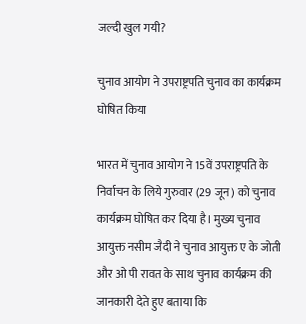जल्दी खुल गयी?

चुनाव आयोग ने उपराष्ट्रपति चुनाव का कार्यक्रम घोषित किया

भारत में चुनाव आयोग ने 15वें उपराष्ट्रपति के निर्वाचन के लिये गुरुवार (29 जून) को चुनाव कार्यक्रम घोषित कर दिया है। मुख्य चुनाव आयुक्त नसीम जैदी ने चुनाव आयुक्त ए के जोती और ओ पी रावत के साथ चुनाव कार्यक्रम की जानकारी देते हुए बताया कि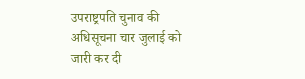उपराष्ट्रपति चुनाव की अधिसूचना चार जुलाई को जारी कर दी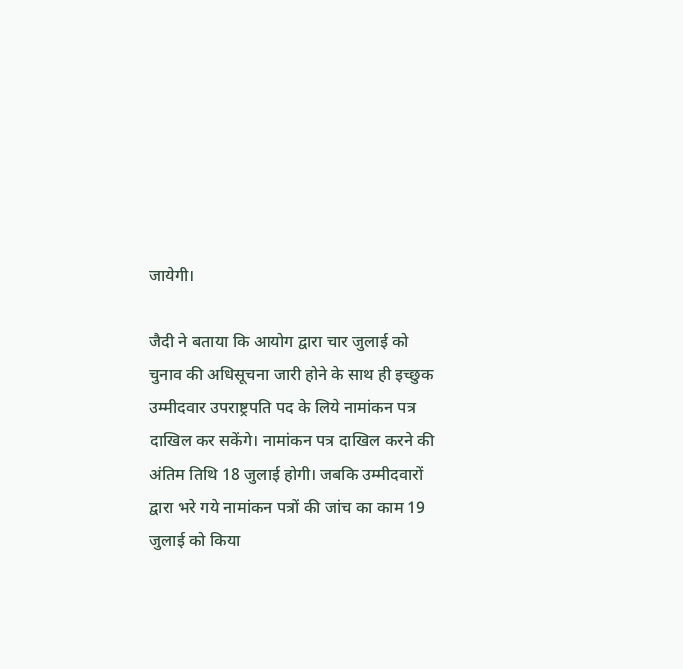जायेगी।

जैदी ने बताया कि आयोग द्वारा चार जुलाई को चुनाव की अधिसूचना जारी होने के साथ ही इच्छुक उम्मीदवार उपराष्ट्रपति पद के लिये नामांकन पत्र दाखिल कर सकेंगे। नामांकन पत्र दाखिल करने की अंतिम तिथि 18 जुलाई होगी। जबकि उम्मीदवारों द्वारा भरे गये नामांकन पत्रों की जांच का काम 19 जुलाई को किया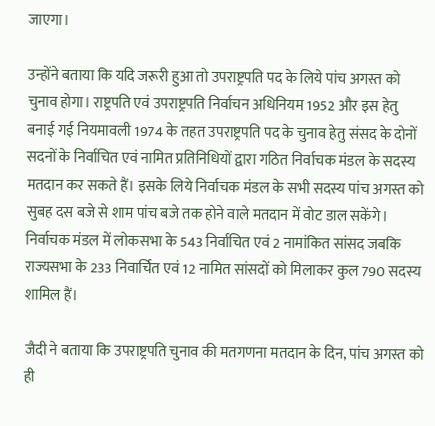जाएगा।

उन्होंने बताया कि यदि जरूरी हुआ तो उपराष्ट्रपति पद के लिये पांच अगस्त को चुनाव होगा। राष्ट्रपति एवं उपराष्ट्रपति निर्वाचन अधिनियम 1952 और इस हेतु बनाई गई नियमावली 1974 के तहत उपराष्ट्रपति पद के चुनाव हेतु संसद के दोनों सदनों के निर्वाचित एवं नामित प्रतिनिधियों द्वारा गठित निर्वाचक मंडल के सदस्य मतदान कर सकते हैं। इसके लिये निर्वाचक मंडल के सभी सदस्य पांच अगस्त को सुबह दस बजे से शाम पांच बजे तक होने वाले मतदान में वोट डाल सकेंगे। निर्वाचक मंडल में लोकसभा के 543 निर्वाचित एवं 2 नामांकित सांसद जबकि राज्यसभा के 233 निवार्चित एवं 12 नामित सांसदों को मिलाकर कुल 790 सदस्य शामिल हैं।

जैदी ने बताया कि उपराष्ट्रपति चुनाव की मतगणना मतदान के दिन, पांच अगस्त को ही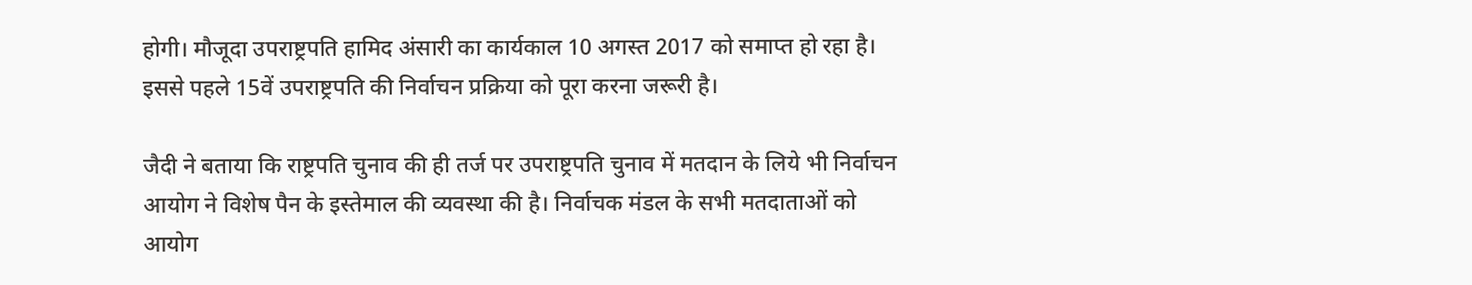होगी। मौजूदा उपराष्ट्रपति हामिद अंसारी का कार्यकाल 10 अगस्त 2017 को समाप्त हो रहा है। इससे पहले 15वें उपराष्ट्रपति की निर्वाचन प्रक्रिया को पूरा करना जरूरी है।

जैदी ने बताया कि राष्ट्रपति चुनाव की ही तर्ज पर उपराष्ट्रपति चुनाव में मतदान के लिये भी निर्वाचन आयोग ने विशेष पैन के इस्तेमाल की व्यवस्था की है। निर्वाचक मंडल के सभी मतदाताओं को आयोग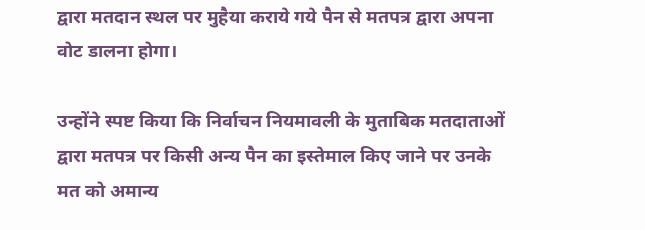द्वारा मतदान स्थल पर मुहैया कराये गये पैन से मतपत्र द्वारा अपना वोट डालना होगा।

उन्होंने स्पष्ट किया कि निर्वाचन नियमावली के मुताबिक मतदाताओं द्वारा मतपत्र पर किसी अन्य पैन का इस्तेमाल किए जाने पर उनके मत को अमान्य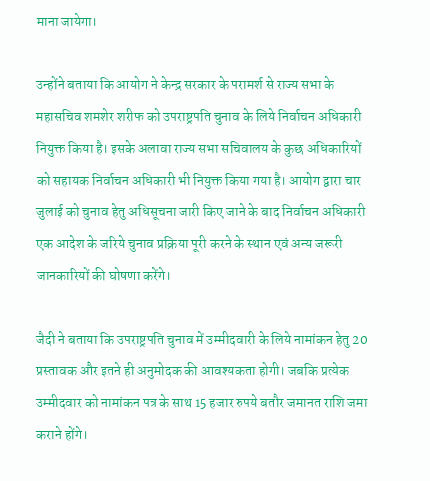माना जायेगा।

उन्होंने बताया कि आयोग ने केन्द्र सरकार के परामर्श से राज्य सभा के महासचिव शमशेर शरीफ को उपराष्ट्रपति चुनाव के लिये निर्वाचन अधिकारी नियुक्त किया है। इसके अलावा राज्य सभा सचिवालय के कुछ अधिकारियों को सहायक निर्वाचन अधिकारी भी नियुक्त किया गया है। आयोग द्वारा चार जुलाई को चुनाव हेतु अधिसूचना जारी किए जाने के बाद निर्वाचन अधिकारी एक आदेश के जरिये चुनाव प्रक्रिया पूरी करने के स्थान एवं अन्य जरूरी जानकारियों की घोषणा करेंगे।

जैदी ने बताया कि उपराष्ट्रपति चुनाव में उम्मीदवारी के लिये नामांकन हेतु 20 प्रस्तावक और इतने ही अनुमोदक की आवश्यकता होगी। जबकि प्रत्येक उम्मीदवार को नामांकन पत्र के साथ 15 हजार रुपये बतौर जमानत राशि जमा कराने होंगे।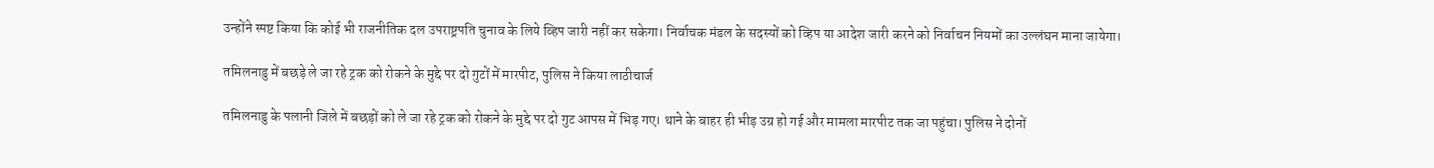उन्होंने स्पष्ट किया कि कोई भी राजनीतिक दल उपराष्ट्रपति चुनाव के लिये व्हिप जारी नहीं कर सकेगा। निर्वाचक मंडल के सदस्यों को व्हिप या आदेश जारी करने को निर्वाचन नियमों का उल्लंघन माना जायेगा।

तमिलनाडु में बछड़े ले जा रहे ट्रक को रोकने के मुद्दे पर दो गुटों में मारपीट, पुलिस ने किया लाठीचार्ज

तमिलनाडु के पलानी जिले में बछड़ों को ले जा रहे ट्रक को रोकने के मुद्दे पर दो गुट आपस में भिड़ गए। थाने के बाहर ही भीड़ उग्र हो गई और मामला मारपीट तक जा पहुंचा। पुलिस ने दोनों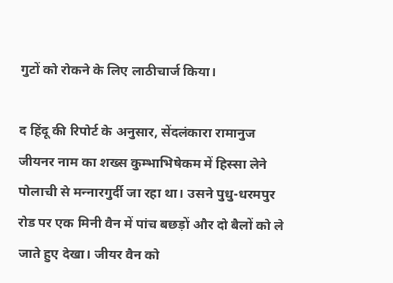गुटों को रोकने के लिए लाठीचार्ज किया।

द हिंदू की रिपोर्ट के अनुसार, सेंदलंकारा रामानुज जीयनर नाम का शख्‍स कुम्‍भाभिषेकम में हिस्‍सा लेने पोलाची से मन्‍नारगुर्दी जा रहा था। उसने पुधु-धरमपुर रोड पर एक मिनी वैन में पांच बछड़ों और दो बैलों को ले जाते हुए देखा। जीयर वैन को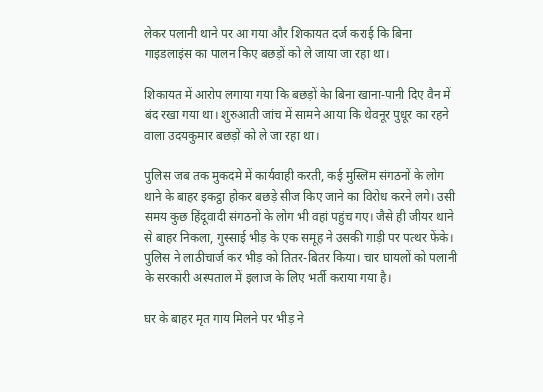लेकर पलानी थाने पर आ गया और शिकायत दर्ज कराई कि बिना गाइडलाइंस का पालन किए बछड़ों को ले जाया जा रहा था।

शिकायत में आरोप लगाया गया कि बछड़ों केा बिना खाना-पानी दिए वैन में बंद रखा गया था। शुरुआती जांच में सामने आया कि थेवनूर पुधूर का रहने वाला उदयकुमार बछड़ों को ले जा रहा था।

पुलिस जब तक मुकदमे में कार्यवाही करती, कई मुस्लिम संगठनों के लोग थाने के बाहर इकट्ठा होकर बछड़े सीज किए जाने का विरोध करने लगे। उसी समय कुछ हिंदूवादी संगठनों के लोग भी वहां पहुंच गए। जैसे ही जीयर थाने से बाहर निकला, गुस्‍साई भीड़ के एक समूह ने उसकी गाड़ी पर पत्‍थर फेंके। पुलिस ने लाठीचार्ज कर भीड़ को तितर-बितर किया। चार घायलों को पलानी के सरकारी अस्‍पताल में इलाज के लिए भर्ती कराया गया है।

घर के बाहर मृत गाय मिलने पर भीड़ ने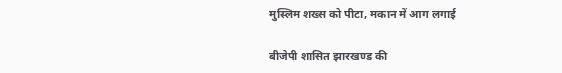मुस्लिम शख्स को पीटा, मकान में आग लगाई

बीजेपी शासित झारखण्ड की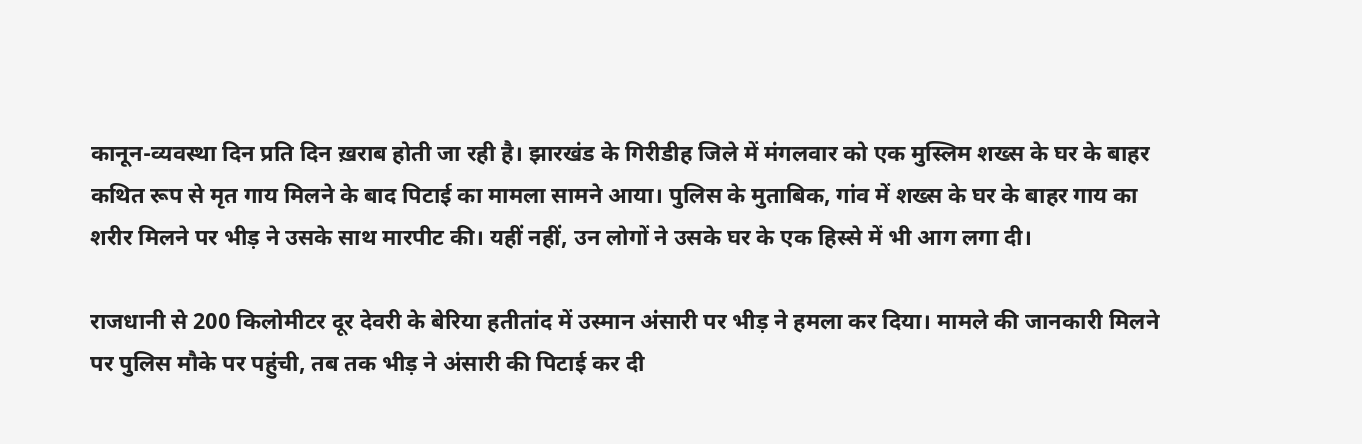कानून-व्यवस्था दिन प्रति दिन ख़राब होती जा रही है। झारखंड के गिरीडीह जिले में मंगलवार को एक मुस्लिम शख्स के घर के बाहर कथित रूप से मृत गाय मिलने के बाद पिटाई का मामला सामने आया। पुलिस के मुताबिक, गांव में शख्स के घर के बाहर गाय का शरीर मिलने पर भीड़ ने उसके साथ मारपीट की। यहीं नहीं, उन लोगों ने उसके घर के एक हिस्से में भी आग लगा दी।

राजधानी से 200 किलोमीटर दूर देवरी के बेरिया हतीतांद में उस्मान अंसारी पर भीड़ ने हमला कर दिया। मामले की जानकारी मिलने पर पुलिस मौके पर पहुंची, तब तक भीड़ ने अंसारी की पिटाई कर दी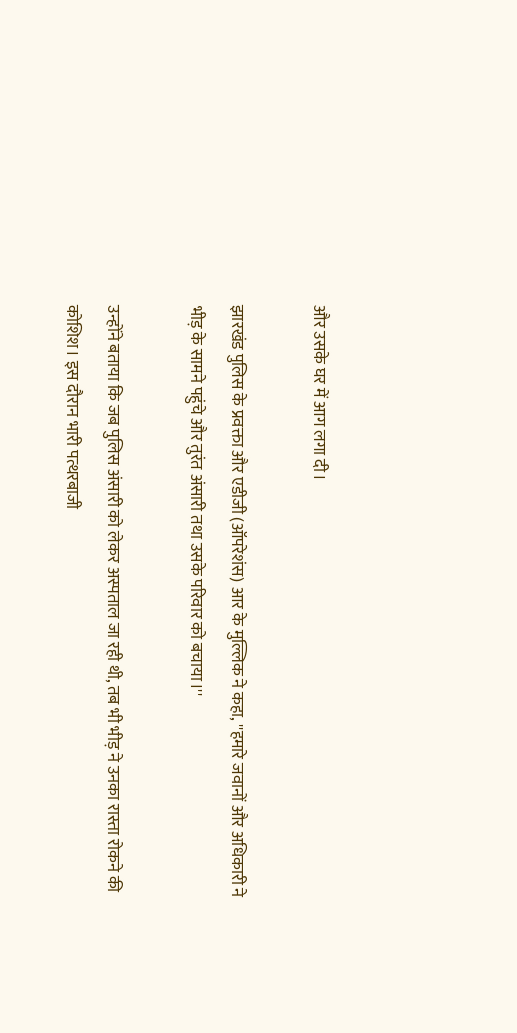और उसके घर में आग लगा दी।

झारखंड पुलिस के प्रवक्ता और एडीजी (ऑपरेशंस) आर के मुल्लिक ने कहा, ''हमारे जवानों और अधिकारी ने भीड़ के सामने पहुंचे और तुरंत अंसारी तथा उसके परिवार को बचाया।''

उन्होंने बताया कि जब पुलिस अंसारी को लेकर अस्पताल जा रही थी, तब भी भीड़ ने उनका रास्ता रोकने की कोशिश। इस दौरान भारी पत्थरबाजी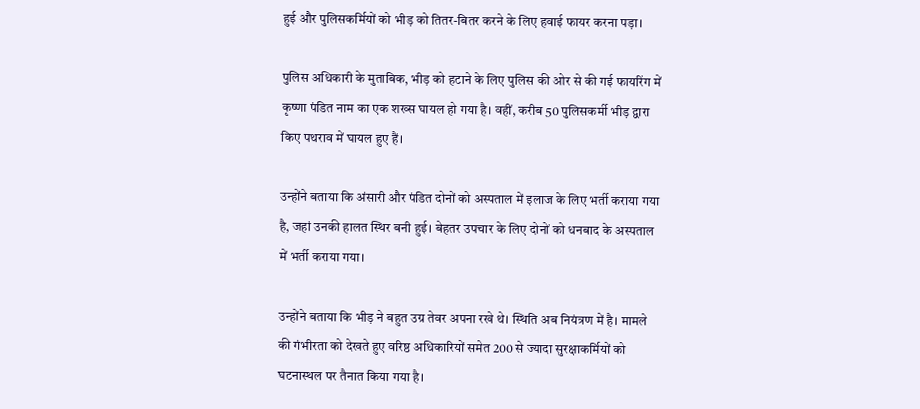हुई और पुलिसकर्मियों को भीड़ को तितर-बितर करने के लिए हवाई फायर करना पड़ा।

पुलिस अधिकारी के मुताबिक, भीड़ को हटाने के लिए पुलिस की ओर से की गई फायरिंग में कृष्णा पंडित नाम का एक शख्स घायल हो गया है। वहीं, करीब 50 पुलिसकर्मी भीड़ द्वारा किए पथराव में घायल हुए हैं।

उन्होंने बताया कि अंसारी और पंडित दोनों को अस्पताल में इलाज के लिए भर्ती कराया गया है, जहां उनकी हालत स्थिर बनी हुई। बेहतर उपचार के लिए दोनों को धनबाद के अस्पताल में भर्ती कराया गया।

उन्होंने बताया कि भीड़ ने बहुत उग्र तेवर अपना रखे थे। स्थिति अब नियंत्रण में है। मामले की गंभीरता को देखते हुए वरिष्ठ अधिकारियों समेत 200 से ज्यादा सुरक्षाकर्मियों को घटनास्थल पर तैनात किया गया है।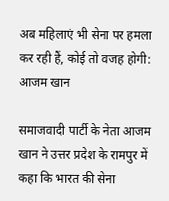अब महिलाएं भी सेना पर हमला कर रही हैं, कोई तो वजह होगी: आजम खान

समाजवादी पार्टी के नेता आजम खान ने उत्तर प्रदेश के रामपुर में कहा कि भारत की सेना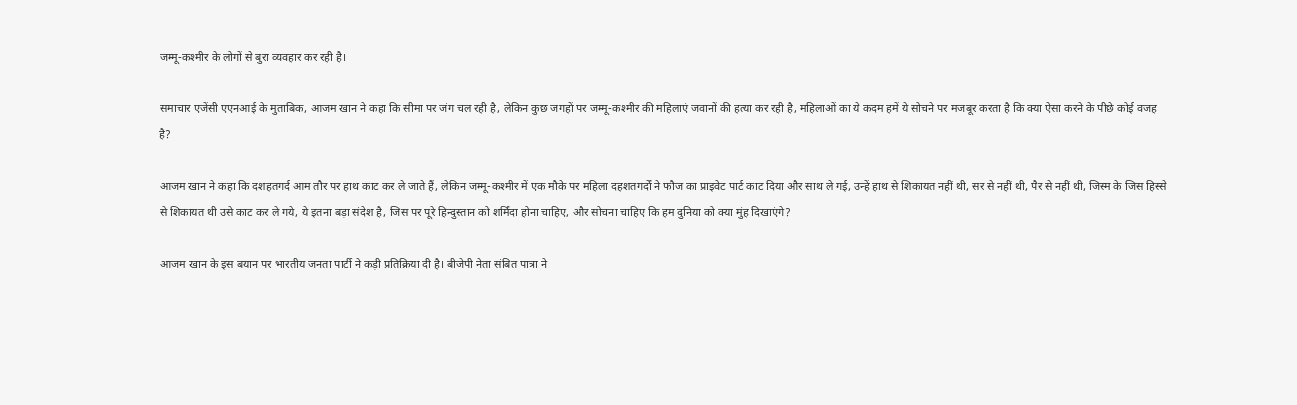जम्मू-कश्मीर के लोगों से बुरा व्यवहार कर रही है।

समाचार एजेंसी एएनआई के मुताबिक, आजम खान ने कहा कि सीमा पर जंग चल रही है, लेकिन कुछ जगहों पर जम्मू-कश्मीर की महिलाएं जवानों की हत्या कर रही है, महिलाओं का ये कदम हमें ये सोचने पर मजबूर करता है कि क्या ऐसा करने के पीछे कोई वजह है?

आजम खान ने कहा कि दशहतगर्द आम तौर पर हाथ काट कर ले जाते हैं, लेकिन जम्मू-कश्मीर में एक मौके पर महिला दहशतगर्दों ने फौज का प्राइवेट पार्ट काट दिया और साथ ले गई, उन्हें हाथ से शिकायत नहीं थी, सर से नहीं थी, पैर से नहीं थी, जिस्म के जिस हिस्से से शिकायत थी उसे काट कर ले गये, ये इतना बड़ा संदेश है, जिस पर पूरे हिन्दुस्तान को शर्मिंदा होना चाहिए, और सोचना चाहिए कि हम दुनिया को क्या मुंह दिखाएंगे?

आजम खान के इस बयान पर भारतीय जनता पार्टी ने कड़ी प्रतिक्रिया दी है। बीजेपी नेता संबित पात्रा ने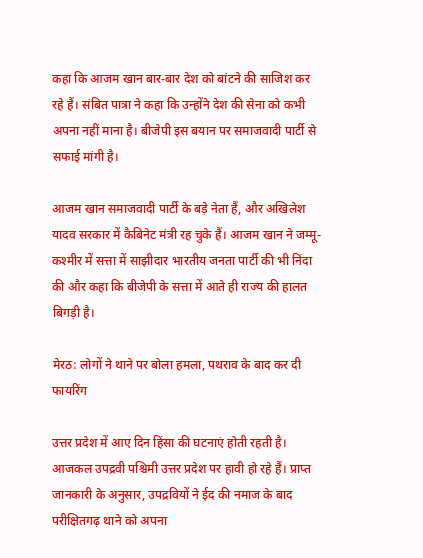कहा कि आजम खान बार-बार देश को बांटने की साजिश कर रहे हैं। संबित पात्रा ने कहा कि उन्होंने देश की सेना को कभी अपना नहीं माना है। बीजेपी इस बयान पर समाजवादी पार्टी से सफाई मांगी है।

आजम खान समाजवादी पार्टी के बड़े नेता हैं, और अखिलेश यादव सरकार में कैबिनेट मंत्री रह चुके हैं। आजम खान ने जम्मू-कश्मीर में सत्ता में साझीदार भारतीय जनता पार्टी की भी निंदा की और कहा कि बीजेपी के सत्ता में आते ही राज्य की हालत बिगड़ी है।

मेरठ: लोगों ने थाने पर बोला हमला, पथराव के बाद कर दी फायरिंग

उत्तर प्रदेश में आए दिन हिंसा की घटनाएं होती रहती है। आजकल उपद्रवी पश्चिमी उत्तर प्रदेश पर हावी हो रहे हैं। प्राप्त जानकारी के अनुसार, उपद्रवियों ने ईद की नमाज के बाद परीक्षितगढ़ थाने को अपना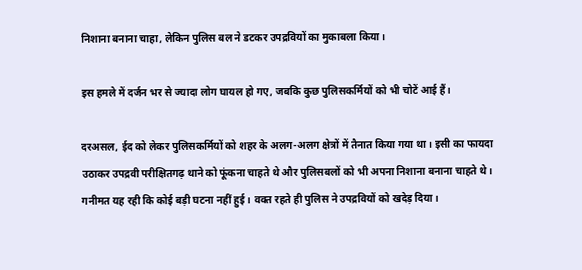निशाना बनाना चाहा, लेकिन पुलिस बल ने डटकर उपद्रवियों का मुकाबला किया।

इस हमले में दर्जन भर से ज्यादा लोग घायल हो गए, जबकि कुछ पुलिसकर्मियों को भी चोटें आई हैं।

दरअसल, ईद को लेकर पुलिसकर्मियों को शहर के अलग-अलग क्षेत्रों में तैनात किया गया था। इसी का फायदा उठाकर उपद्रवी परीक्षितगढ़ थाने को फूंकना चाहते थे और पुलिसबलों को भी अपना निशाना बनाना चाहते थे। गनीमत यह रही कि कोई बड़ी घटना नहीं हुई। वक्त रहते ही पुलिस ने उपद्रवियों को खदेड़ दिया।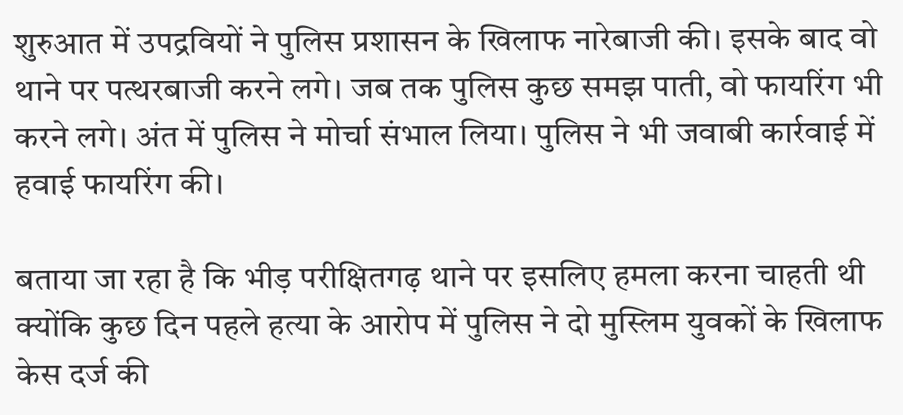शुरुआत में उपद्रवियों ने पुलिस प्रशासन के खिलाफ नारेबाजी की। इसके बाद वो थाने पर पत्थरबाजी करने लगे। जब तक पुलिस कुछ समझ पाती, वो फायरिंग भी करने लगे। अंत में पुलिस ने मोर्चा संभाल लिया। पुलिस ने भी जवाबी कार्रवाई में हवाई फायरिंग की।

बताया जा रहा है कि भीड़ परीक्षितगढ़ थाने पर इसलिए हमला करना चाहती थी क्योंकि कुछ दिन पहले हत्या के आरोप में पुलिस ने दो मुस्लिम युवकों के खिलाफ केस दर्ज की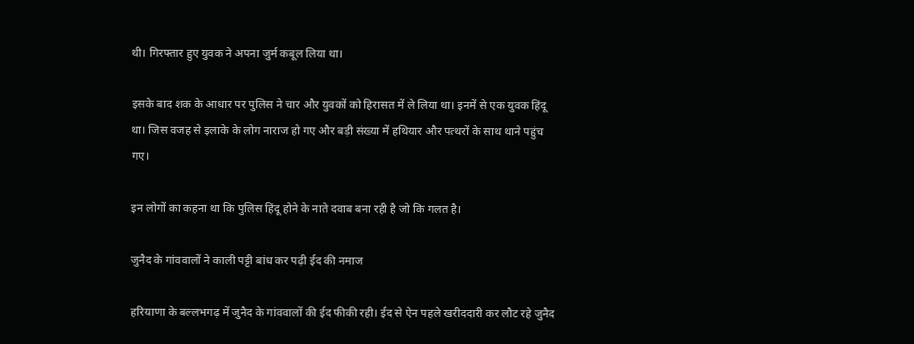थी। गिरफ्तार हुए युवक ने अपना जुर्म कबूल लिया था।

इसके बाद शक के आधार पर पुलिस ने चार और युवकों को हिरासत में ले लिया था। इनमें से एक युवक हिंदू था। जिस वजह से इलाके के लोग नाराज हो गए और बड़ी संख्या में हथियार और पत्थरों के साथ थाने पहुंच गए।

इन लोगों का कहना था कि पुलिस हिंदू होने के नाते दवाब बना रही है जो कि गलत है।

जुनैद के गांववालों ने काली पट्टी बांध कर पढ़ी ईद की नमाज

ह‍र‍ियाणा के बल्‍लभगढ़ में जुनैद के गांववालों की ईद फीकी रही। ईद से ऐन पहले खरीददारी कर लौट रहे जुनैद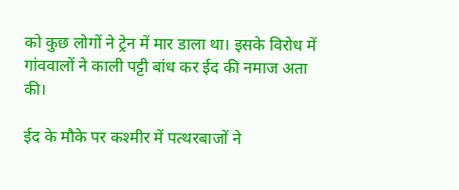को कुछ लोगों ने ट्रेन में मार डाला था। इसके व‍िरोध में गांववालों ने काली पट्टी बांध कर ईद की नमाज अता की।

ईद के मौके पर कश्‍मीर में पत्‍थरबाजों ने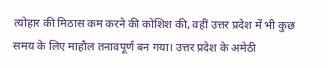त्‍योहार की म‍िठास कम करने की कोशिश की, वहीं उत्तर प्रदेश में भी कुछ समय के ल‍िए माहौल तनावपूर्ण बन गया। उत्तर प्रदेश के अमेठी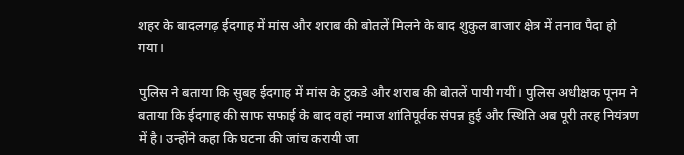शहर के बादलगढ़ ईदगाह में मांस और शराब की बोतलें मिलने के बाद शुकुल बाजार क्षेत्र में तनाव पैदा हो गया।

पुलिस ने बताया कि सुबह ईदगाह में मांस के टुकडे और शराब की बोतलें पायी गयीं। पुलिस अधीक्षक पूनम ने बताया कि ईदगाह की साफ सफाई के बाद वहां नमाज शांतिपूर्वक संपन्न हुई और स्थिति अब पूरी तरह नियंत्रण में है। उन्होंने कहा कि घटना की जांच करायी जा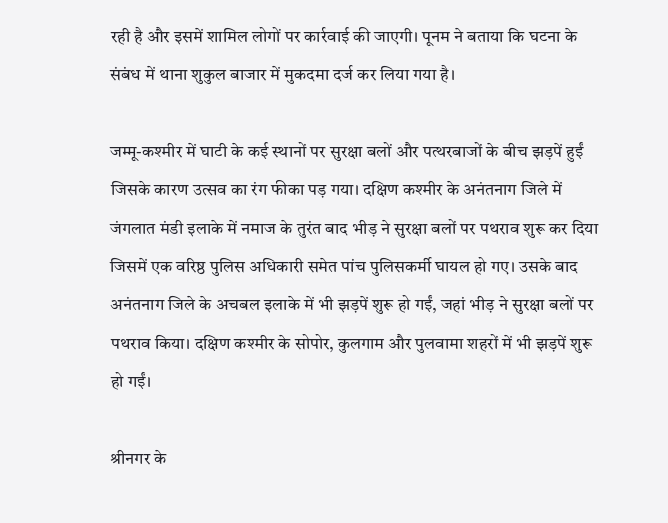रही है और इसमें शामिल लोगों पर कार्रवाई की जाएगी। पूनम ने बताया कि घटना के संबंध में थाना शुकुल बाजार में मुकदमा दर्ज कर लिया गया है।

जम्मू-कश्मीर में घाटी के कई स्थानों पर सुरक्षा बलों और पत्थरबाजों के बीच झड़पें हुईं जिसके कारण उत्सव का रंग फीका पड़ गया। दक्षिण कश्मीर के अनंतनाग जिले में जंगलात मंडी इलाके में नमाज के तुरंत बाद भीड़ ने सुरक्षा बलों पर पथराव शुरू कर दिया जिसमें एक वरिष्ठ पुलिस अधिकारी समेत पांच पुलिसकर्मी घायल हो गए। उसके बाद अनंतनाग जिले के अचबल इलाके में भी झड़पें शुरू हो गईं, जहां भीड़ ने सुरक्षा बलों पर पथराव किया। दक्षिण कश्मीर के सोपोर, कुलगाम और पुलवामा शहरों में भी झड़पें शुरू हो गईं।

श्रीनगर के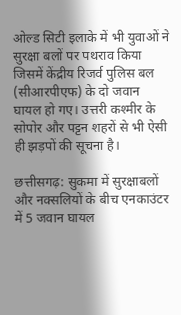ओल्ड सिटी इलाके में भी युवाओं ने सुरक्षा बलों पर पथराव किया जिसमें केंद्रीय रिजर्व पुलिस बल (सीआरपीएफ) के दो जवान घायल हो गए। उत्तरी कश्मीर के सोपोर और पट्टन शहरों से भी ऐसी ही झड़पों की सूचना है।

छत्तीसगढ़: सुकमा में सुरक्षाबलों और नक्सलियों के बीच एनकाउंटर में 5 जवान घायल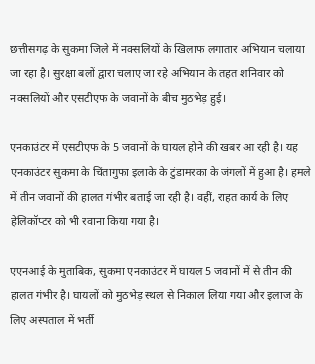छत्तीसगढ़ के सुकमा जिले में नक्सलियों के खिलाफ लगातार अभियान चलाया जा रहा है। सुरक्षा बलों द्वारा चलाए जा रहे अभियान के तहत शनिवार को नक्सलियों और एसटीएफ के जवानों के बीच मुठभेड़ हुई।

एनकाउंटर में एसटीएफ के 5 जवानों के घायल होने की खबर आ रही है। यह एनकाउंटर सुकमा के चिंतागुफा इलाके के टुंडामरका के जंगलों में हुआ है। हमले में तीन जवानों की हालत गंभीर बताई जा रही है। वहीं, राहत कार्य के लिए हेलिकॉप्टर को भी रवाना किया गया है।

एएनआई के मुताबिक, सुकमा एनकाउंटर में घायल 5 जवानों में से तीन की हालत गंभीर है। घायलों को मुठभेड़ स्थल से निकाल लिया गया और इलाज के लिए अस्पताल में भर्ती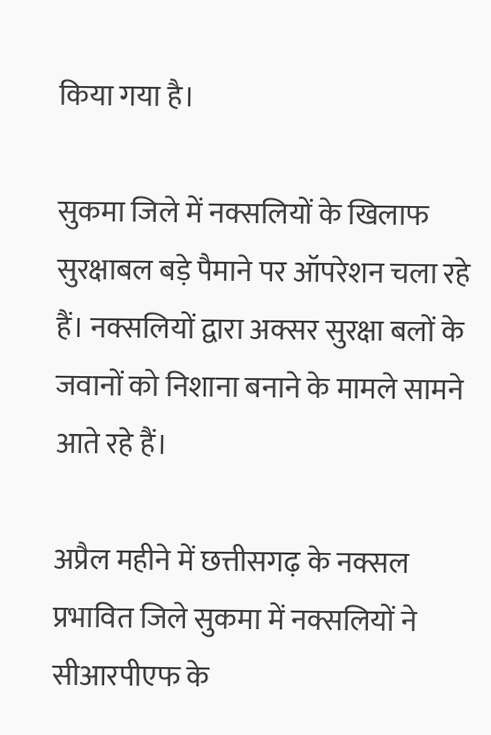किया गया है।

सुकमा जिले में नक्सलियों के खिलाफ सुरक्षाबल बड़े पैमाने पर ऑपरेशन चला रहे हैं। नक्सलियों द्वारा अक्सर सुरक्षा बलों के जवानों को निशाना बनाने के मामले सामने आते रहे हैं।

अप्रैल महीने में छत्तीसगढ़ के नक्सल प्रभावित जिले सुकमा में नक्सलियों ने सीआरपीएफ के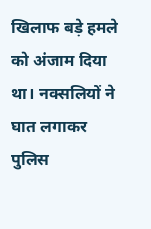खिलाफ बड़े हमले को अंजाम दिया था। नक्सलियों ने घात लगाकर पुलिस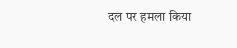दल पर हमला किया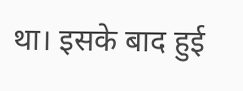था। इसके बाद हुई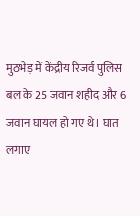मुठभेड़ में केंद्रीय रिजर्व पुलिस बल के 25 जवान शहीद और 6 जवान घायल हो गए थे। घात लगाए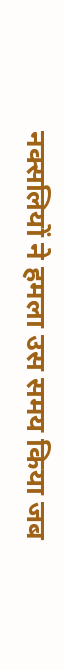नक्सलियों ने हमला उस समय किया जब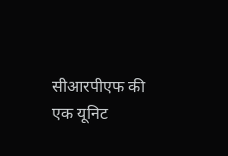सीआरपीएफ की एक यूनिट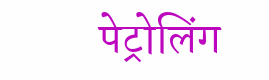पेट्रोलिंग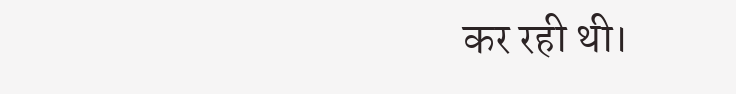कर रही थी।